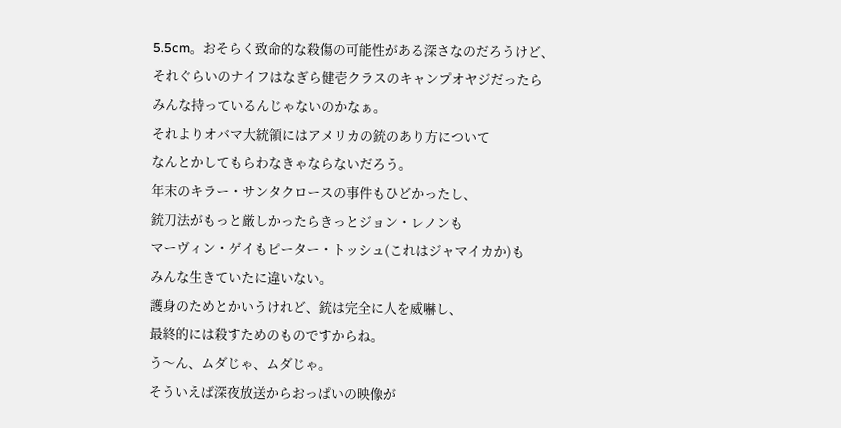5.5cm。おそらく致命的な殺傷の可能性がある深さなのだろうけど、
それぐらいのナイフはなぎら健壱クラスのキャンプオヤジだったら
みんな持っているんじゃないのかなぁ。
それよりオバマ大統領にはアメリカの銃のあり方について
なんとかしてもらわなきゃならないだろう。
年末のキラー・サンタクロースの事件もひどかったし、
銃刀法がもっと厳しかったらきっとジョン・レノンも
マーヴィン・ゲイもピーター・トッシュ(これはジャマイカか)も
みんな生きていたに違いない。
護身のためとかいうけれど、銃は完全に人を威嚇し、
最終的には殺すためのものですからね。
う〜ん、ムダじゃ、ムダじゃ。
そういえば深夜放送からおっぱいの映像が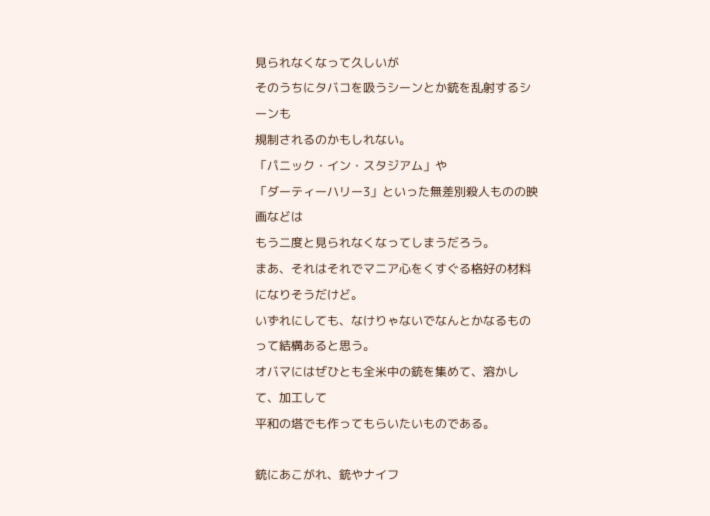見られなくなって久しいが
そのうちにタバコを吸うシーンとか銃を乱射するシーンも
規制されるのかもしれない。
「パニック・イン・スタジアム」や
「ダーティーハリー3」といった無差別殺人ものの映画などは
もう二度と見られなくなってしまうだろう。
まあ、それはそれでマニア心をくすぐる格好の材料になりそうだけど。
いずれにしても、なけりゃないでなんとかなるものって結構あると思う。
オバマにはぜひとも全米中の銃を集めて、溶かして、加工して
平和の塔でも作ってもらいたいものである。

銃にあこがれ、銃やナイフ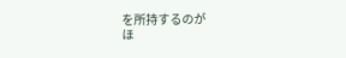を所持するのが
ほ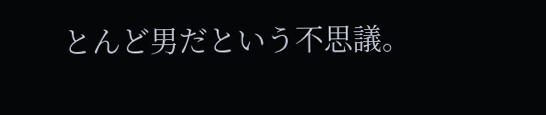とんど男だという不思議。